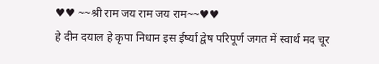♥♥ ~~श्री राम जय राम जय राम~~♥♥
हे दीन दयाल हे कृपा निधान इस ईर्ष्या द्वेष परिपूर्ण जगत में स्वार्थ मद चूर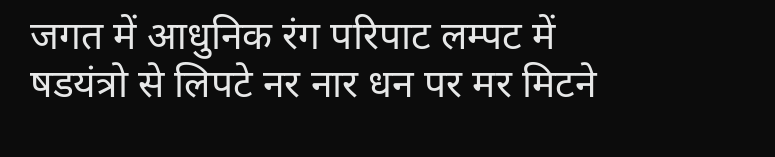जगत में आधुनिक रंग परिपाट लम्पट में षडयंत्रो से लिपटे नर नार धन पर मर मिटने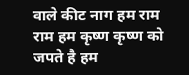वाले कीट नाग हम राम राम हम कृष्ण कृष्ण को जपते है हम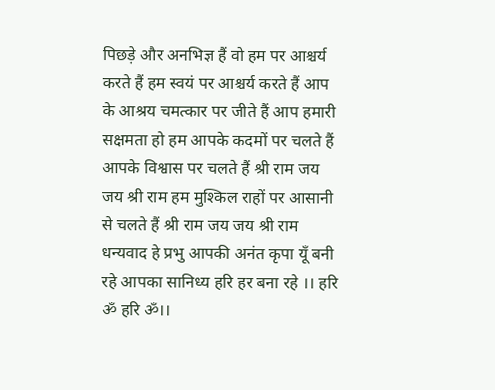पिछड़े और अनभिज्ञ हैं वो हम पर आश्चर्य करते हैं हम स्वयं पर आश्चर्य करते हैं आप के आश्रय चमत्कार पर जीते हैं आप हमारी सक्षमता हो हम आपके कदमों पर चलते हैं आपके विश्वास पर चलते हैं श्री राम जय जय श्री राम हम मुश्किल राहों पर आसानी से चलते हैं श्री राम जय जय श्री राम धन्यवाद हे प्रभु आपकी अनंत कृपा यूँ बनी रहे आपका सानिध्य हरि हर बना रहे ।। हरि ॐ हरि ॐ।।